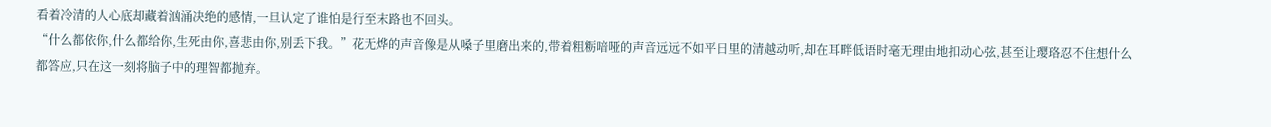看着冷清的人心底却藏着汹涌决绝的感情,一旦认定了谁怕是行至末路也不回头。
“什么都依你,什么都给你,生死由你,喜悲由你,别丢下我。”花无烨的声音像是从嗓子里磨出来的,带着粗粝喑哑的声音远远不如平日里的清越动听,却在耳畔低语时毫无理由地扣动心弦,甚至让璎珞忍不住想什么都答应,只在这一刻将脑子中的理智都抛弃。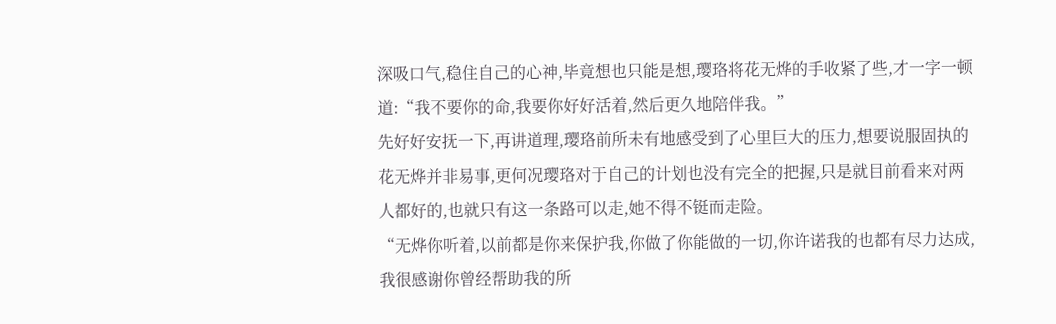深吸口气,稳住自己的心神,毕竟想也只能是想,璎珞将花无烨的手收紧了些,才一字一顿道:“我不要你的命,我要你好好活着,然后更久地陪伴我。”
先好好安抚一下,再讲道理,璎珞前所未有地感受到了心里巨大的压力,想要说服固执的花无烨并非易事,更何况璎珞对于自己的计划也没有完全的把握,只是就目前看来对两人都好的,也就只有这一条路可以走,她不得不铤而走险。
“无烨你听着,以前都是你来保护我,你做了你能做的一切,你许诺我的也都有尽力达成,我很感谢你曾经帮助我的所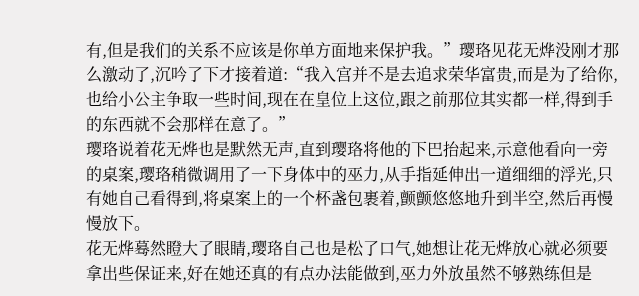有,但是我们的关系不应该是你单方面地来保护我。”璎珞见花无烨没刚才那么激动了,沉吟了下才接着道:“我入宫并不是去追求荣华富贵,而是为了给你,也给小公主争取一些时间,现在在皇位上这位,跟之前那位其实都一样,得到手的东西就不会那样在意了。”
璎珞说着花无烨也是默然无声,直到璎珞将他的下巴抬起来,示意他看向一旁的桌案,璎珞稍微调用了一下身体中的巫力,从手指延伸出一道细细的浮光,只有她自己看得到,将桌案上的一个杯盏包裹着,颤颤悠悠地升到半空,然后再慢慢放下。
花无烨蓦然瞪大了眼睛,璎珞自己也是松了口气,她想让花无烨放心就必须要拿出些保证来,好在她还真的有点办法能做到,巫力外放虽然不够熟练但是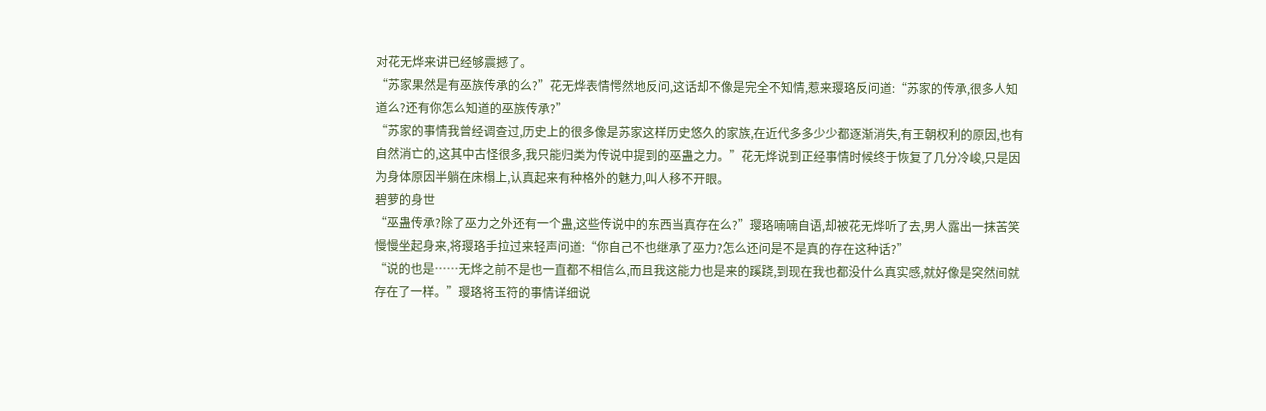对花无烨来讲已经够震撼了。
“苏家果然是有巫族传承的么?”花无烨表情愕然地反问,这话却不像是完全不知情,惹来璎珞反问道:“苏家的传承,很多人知道么?还有你怎么知道的巫族传承?”
“苏家的事情我曾经调查过,历史上的很多像是苏家这样历史悠久的家族,在近代多多少少都逐渐消失,有王朝权利的原因,也有自然消亡的,这其中古怪很多,我只能归类为传说中提到的巫蛊之力。”花无烨说到正经事情时候终于恢复了几分冷峻,只是因为身体原因半躺在床榻上,认真起来有种格外的魅力,叫人移不开眼。
碧萝的身世
“巫蛊传承?除了巫力之外还有一个蛊,这些传说中的东西当真存在么?”璎珞喃喃自语,却被花无烨听了去,男人露出一抹苦笑慢慢坐起身来,将璎珞手拉过来轻声问道:“你自己不也继承了巫力?怎么还问是不是真的存在这种话?”
“说的也是……无烨之前不是也一直都不相信么,而且我这能力也是来的蹊跷,到现在我也都没什么真实感,就好像是突然间就存在了一样。”璎珞将玉符的事情详细说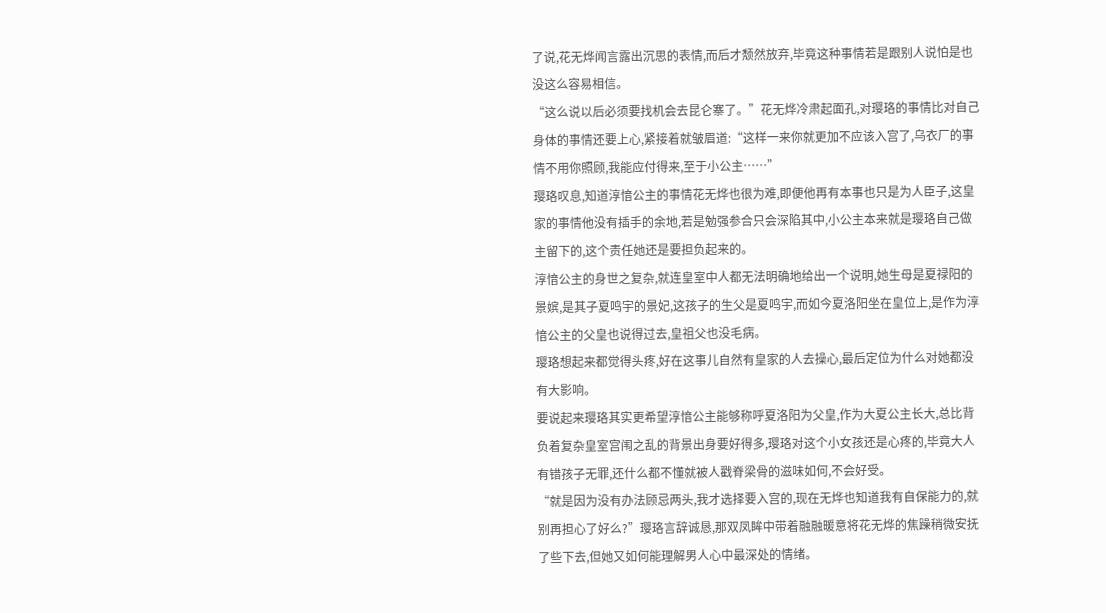了说,花无烨闻言露出沉思的表情,而后才颓然放弃,毕竟这种事情若是跟别人说怕是也没这么容易相信。
“这么说以后必须要找机会去昆仑寨了。”花无烨冷肃起面孔,对璎珞的事情比对自己身体的事情还要上心,紧接着就皱眉道:“这样一来你就更加不应该入宫了,乌衣厂的事情不用你照顾,我能应付得来,至于小公主……”
璎珞叹息,知道淳愔公主的事情花无烨也很为难,即便他再有本事也只是为人臣子,这皇家的事情他没有插手的余地,若是勉强参合只会深陷其中,小公主本来就是璎珞自己做主留下的,这个责任她还是要担负起来的。
淳愔公主的身世之复杂,就连皇室中人都无法明确地给出一个说明,她生母是夏禄阳的景嫔,是其子夏鸣宇的景妃,这孩子的生父是夏鸣宇,而如今夏洛阳坐在皇位上,是作为淳愔公主的父皇也说得过去,皇祖父也没毛病。
璎珞想起来都觉得头疼,好在这事儿自然有皇家的人去操心,最后定位为什么对她都没有大影响。
要说起来璎珞其实更希望淳愔公主能够称呼夏洛阳为父皇,作为大夏公主长大,总比背负着复杂皇室宫闱之乱的背景出身要好得多,璎珞对这个小女孩还是心疼的,毕竟大人有错孩子无罪,还什么都不懂就被人戳脊梁骨的滋味如何,不会好受。
“就是因为没有办法顾忌两头,我才选择要入宫的,现在无烨也知道我有自保能力的,就别再担心了好么?”璎珞言辞诚恳,那双凤眸中带着融融暖意将花无烨的焦躁稍微安抚了些下去,但她又如何能理解男人心中最深处的情绪。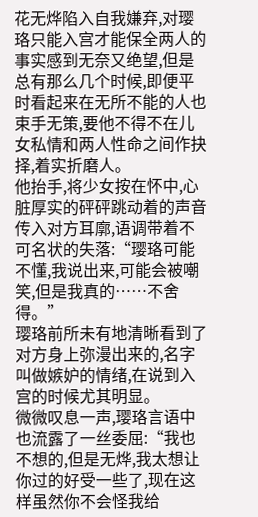花无烨陷入自我嫌弃,对璎珞只能入宫才能保全两人的事实感到无奈又绝望,但是总有那么几个时候,即便平时看起来在无所不能的人也束手无策,要他不得不在儿女私情和两人性命之间作抉择,着实折磨人。
他抬手,将少女按在怀中,心脏厚实的砰砰跳动着的声音传入对方耳廓,语调带着不可名状的失落:“璎珞可能不懂,我说出来,可能会被嘲笑,但是我真的……不舍得。”
璎珞前所未有地清晰看到了对方身上弥漫出来的,名字叫做嫉妒的情绪,在说到入宫的时候尤其明显。
微微叹息一声,璎珞言语中也流露了一丝委屈:“我也不想的,但是无烨,我太想让你过的好受一些了,现在这样虽然你不会怪我给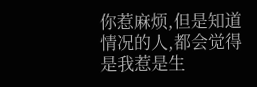你惹麻烦,但是知道情况的人,都会觉得是我惹是生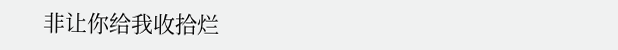非让你给我收拾烂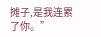摊子,是我连累了你。”